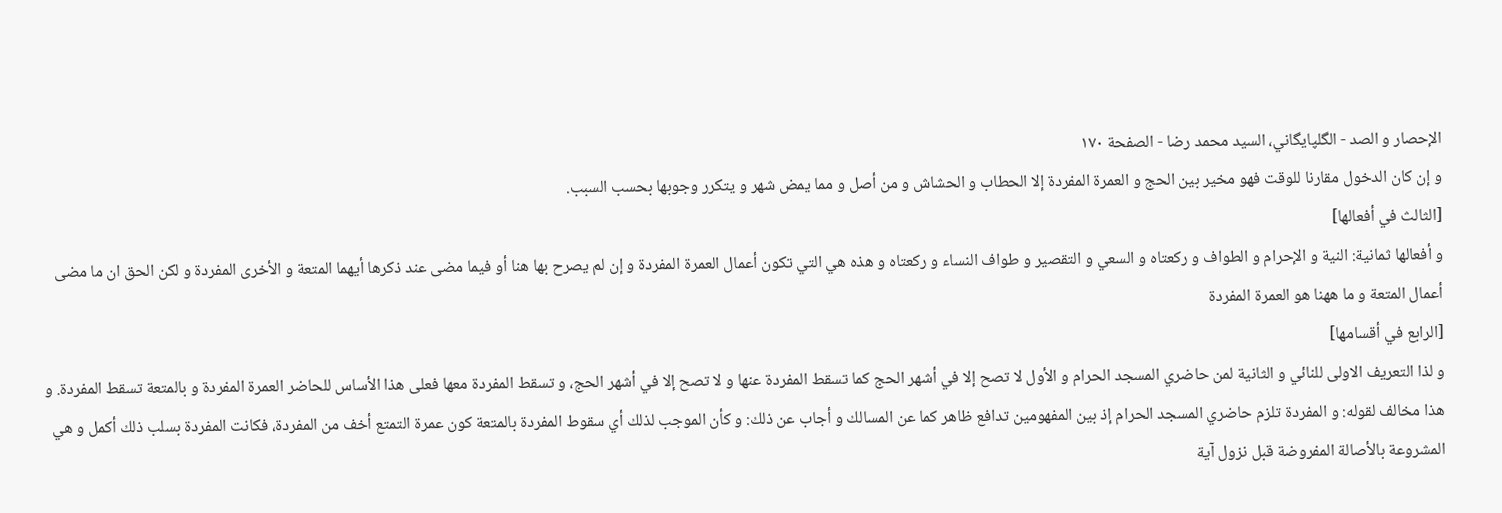الإحصار و الصد - الگلپايگاني، السيد محمد رضا - الصفحة ١٧٠
و إن كان الدخول مقارنا للوقت فهو مخير بين الحج و العمرة المفردة إلا الحطاب و الحشاش و من أصل و مما يمض شهر و يتكرر وجوبها بحسب السبب.
[الثالث في أفعالها]
و أفعالها ثمانية: النية و الإحرام و الطواف و ركعتاه و السعي و التقصير و طواف النساء و ركعتاه و هذه هي التي تكون أعمال العمرة المفردة و إن لم يصرح بها هنا أو فيما مضى عند ذكرها أيهما المتعة و الأخرى المفردة و لكن الحق ان ما مضى أعمال المتعة و ما ههنا هو العمرة المفردة
[الرابع في أقسامها]
و لذا التعريف الاولى للنائي و الثانية لمن حاضري المسجد الحرام و الأول لا تصح إلا في أشهر الحج كما تسقط المفردة عنها و لا تصح إلا في أشهر الحج، و تسقط المفردة معها فعلى هذا الأساس للحاضر العمرة المفردة و بالمتعة تسقط المفردة. و هذا مخالف لقوله: و المفردة تلزم حاضري المسجد الحرام إذ بين المفهومين تدافع ظاهر كما عن المسالك و أجاب عن ذلك: و كأن الموجب لذلك أي سقوط المفردة بالمتعة كون عمرة التمتع أخف من المفردة، فكانت المفردة بسلب ذلك أكمل و هي المشروعة بالأصالة المفروضة قبل نزول آية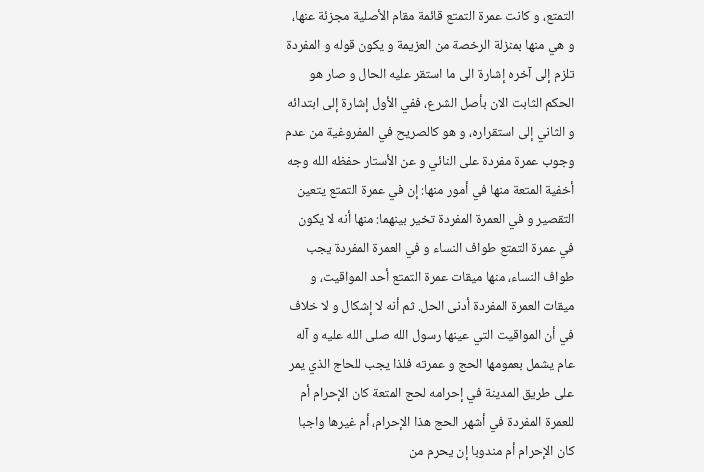التمتع، و كانت عمرة التمتع قائمة مقام الأصلية مجزئة عنها، و هي منها بمنزلة الرخصة من العزيمة و يكون قوله و المفردة تلزم إلى آخره إشارة الى ما استقر عليه الحال و صار هو الحكم الثابت الان بأصل الشرع، ففي الأول إشارة إلى ابتدائه و الثاني إلى استقراره، و هو كالصريح في المفروغية من عدم وجوب عمرة مفردة على النائي و عن الأستار حفظه الله وجه أخفية المتعة منها في أمور منها: إن في عمرة التمتع يتعين التقصير و في العمرة المفردة تخير بينهما: منها أنه لا يكون في عمرة التمتع طواف النساء و في العمرة المفردة يجب طواف النساء، منها ميقات عمرة التمتع أحد المواقيت، و ميقات العمرة المفردة أدنى الحل. ثم أنه لا إشكال و لا خلاف في أن المواقيت التي عينها رسول الله صلى الله عليه و آله عام يشمل بعمومها الحج و عمرته فلذا يجب للحاج الذي يمر على طريق المدينة في إحرامه لحج المتعة كان الإحرام أم للعمرة المفردة في أشهر الحج هذا الإحرام، أم غيرها واجبا كان الإحرام أم مندوبا إن يحرم من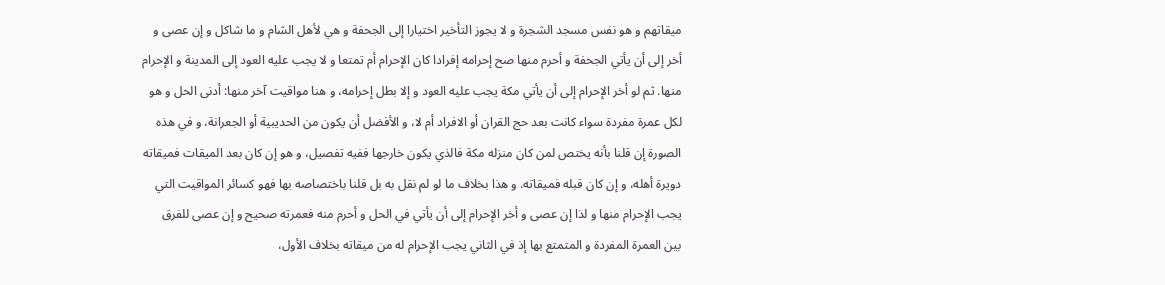ميقاتهم و هو نفس مسجد الشجرة و لا يجوز التأخير اختيارا إلى الجحفة و هي لأهل الشام و ما شاكل و إن عصى و أخر إلى أن يأتي الجحفة و أحرم منها صح إحرامه إفرادا كان الإحرام أم تمتعا و لا يجب عليه العود إلى المدينة و الإحرام منها. ثم لو أخر الإحرام إلى أن يأتي مكة يجب عليه العود و إلا بطل إحرامه، و هنا مواقيت آخر منها: أدنى الحل و هو لكل عمرة مفردة سواء كانت بعد حج القران أو الافراد أم لا، و الأفضل أن يكون من الحديبية أو الجعرانة، و في هذه الصورة إن قلنا بأنه يختص لمن كان منزله مكة فالذي يكون خارجها ففيه تفصيل، و هو إن كان بعد الميقات فميقاته دويرة أهله، و إن كان قبله فميقاته. و هذا بخلاف ما لو لم نقل به بل قلنا باختصاصه بها فهو كسائر المواقيت التي يجب الإحرام منها و لذا إن عصى و أخر الإحرام إلى أن يأتي في الحل و أحرم منه فعمرته صحيح و إن عصى للفرق بين العمرة المفردة و المتمتع بها إذ في الثاني يجب الإحرام له من ميقاته بخلاف الأول،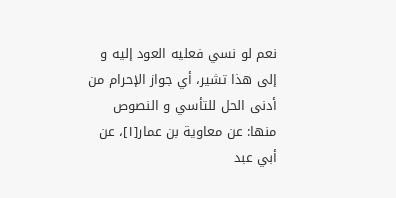نعم لو نسي فعليه العود إليه و إلى هذا تشير، أي جواز الإحرام من أدنى الحل للتأسي و النصوص منها: عن معاوية بن عمار[١]، عن أبي عبد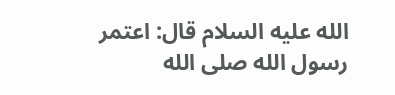الله عليه السلام قال: اعتمر رسول الله صلى الله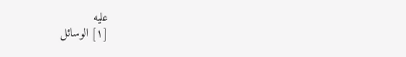عليه
[١] الوسائل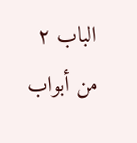الباب ٢ من أبواب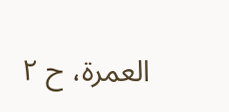العمرة، ح ٢